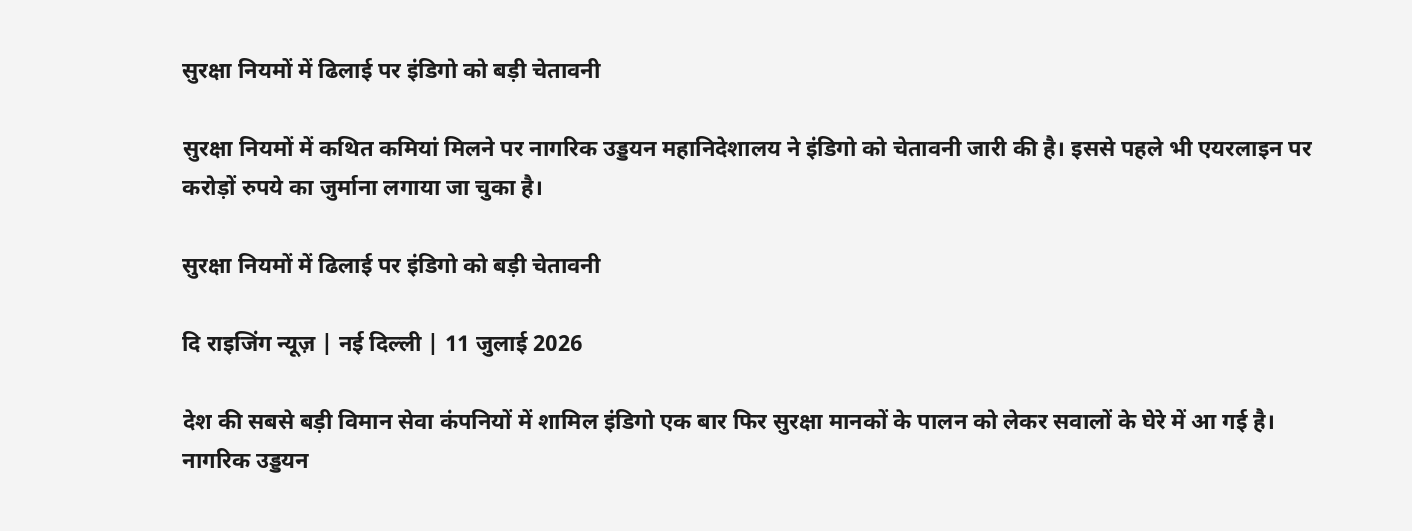सुरक्षा नियमों में ढिलाई पर इंडिगो को बड़ी चेतावनी

सुरक्षा नियमों में कथित कमियां मिलने पर नागरिक उड्डयन महानिदेशालय ने इंडिगो को चेतावनी जारी की है। इससे पहले भी एयरलाइन पर करोड़ों रुपये का जुर्माना लगाया जा चुका है।

सुरक्षा नियमों में ढिलाई पर इंडिगो को बड़ी चेतावनी

दि राइजिंग न्यूज़ | नई दिल्ली | 11 जुलाई 2026

देश की सबसे बड़ी विमान सेवा कंपनियों में शामिल इंडिगो एक बार फिर सुरक्षा मानकों के पालन को लेकर सवालों के घेरे में आ गई है। नागरिक उड्डयन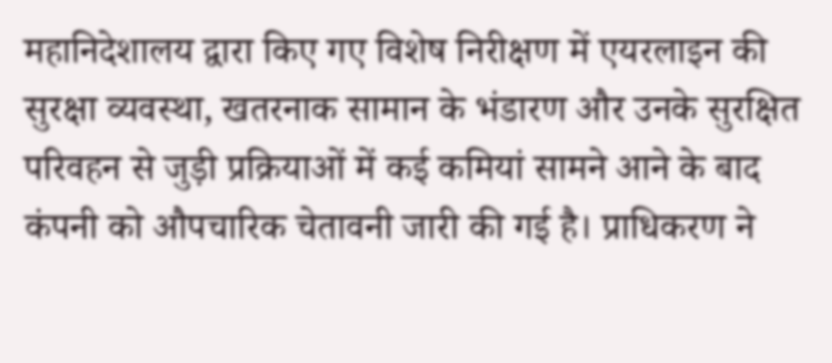महानिदेशालय द्वारा किए गए विशेष निरीक्षण में एयरलाइन की सुरक्षा व्यवस्था, खतरनाक सामान के भंडारण और उनके सुरक्षित परिवहन से जुड़ी प्रक्रियाओं में कई कमियां सामने आने के बाद कंपनी को औपचारिक चेतावनी जारी की गई है। प्राधिकरण ने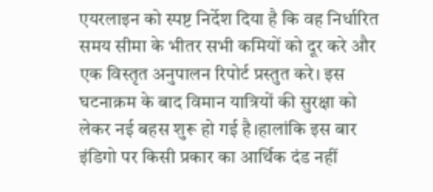एयरलाइन को स्पष्ट निर्देश दिया है कि वह निर्धारित समय सीमा के भीतर सभी कमियों को दूर करे और एक विस्तृत अनुपालन रिपोर्ट प्रस्तुत करे। इस घटनाक्रम के बाद विमान यात्रियों की सुरक्षा को लेकर नई बहस शुरू हो गई है।हालांकि इस बार इंडिगो पर किसी प्रकार का आर्थिक दंड नहीं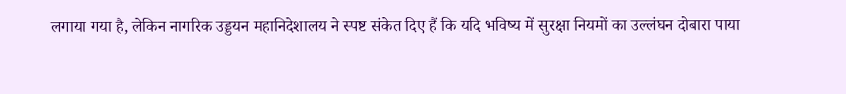लगाया गया है, लेकिन नागरिक उड्डयन महानिदेशालय ने स्पष्ट संकेत दिए हैं कि यदि भविष्य में सुरक्षा नियमों का उल्लंघन दोबारा पाया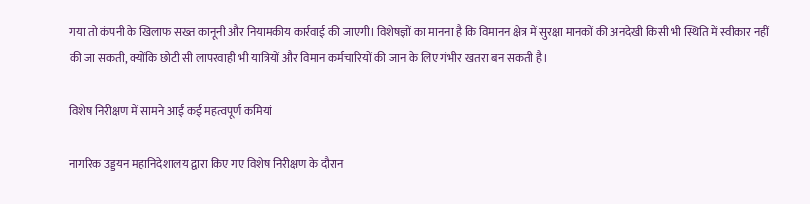गया तो कंपनी के खिलाफ सख्त कानूनी और नियामकीय कार्रवाई की जाएगी। विशेषज्ञों का मानना है कि विमानन क्षेत्र में सुरक्षा मानकों की अनदेखी किसी भी स्थिति में स्वीकार नहीं की जा सकती, क्योंकि छोटी सी लापरवाही भी यात्रियों और विमान कर्मचारियों की जान के लिए गंभीर खतरा बन सकती है।

विशेष निरीक्षण में सामने आईं कई महत्वपूर्ण कमियां

नागरिक उड्डयन महानिदेशालय द्वारा किए गए विशेष निरीक्षण के दौरान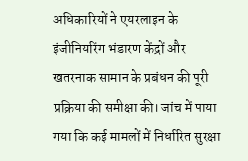अधिकारियों ने एयरलाइन के इंजीनियरिंग भंडारण केंद्रों और खतरनाक सामान के प्रबंधन की पूरी प्रक्रिया की समीक्षा की। जांच में पाया गया कि कई मामलों में निर्धारित सुरक्षा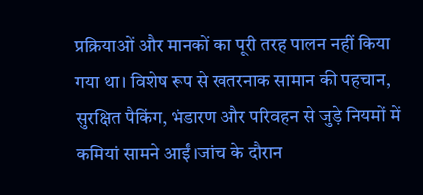प्रक्रियाओं और मानकों का पूरी तरह पालन नहीं किया गया था। विशेष रूप से खतरनाक सामान की पहचान, सुरक्षित पैकिंग, भंडारण और परिवहन से जुड़े नियमों में कमियां सामने आईं।जांच के दौरान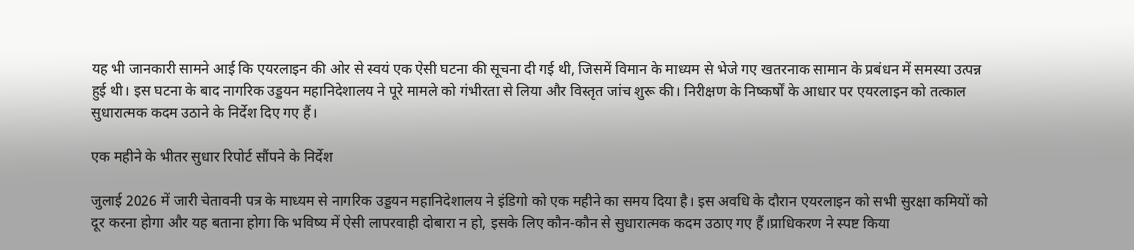यह भी जानकारी सामने आई कि एयरलाइन की ओर से स्वयं एक ऐसी घटना की सूचना दी गई थी, जिसमें विमान के माध्यम से भेजे गए खतरनाक सामान के प्रबंधन में समस्या उत्पन्न हुई थी। इस घटना के बाद नागरिक उड्डयन महानिदेशालय ने पूरे मामले को गंभीरता से लिया और विस्तृत जांच शुरू की। निरीक्षण के निष्कर्षों के आधार पर एयरलाइन को तत्काल सुधारात्मक कदम उठाने के निर्देश दिए गए हैं।

एक महीने के भीतर सुधार रिपोर्ट सौंपने के निर्देश

जुलाई 2026 में जारी चेतावनी पत्र के माध्यम से नागरिक उड्डयन महानिदेशालय ने इंडिगो को एक महीने का समय दिया है। इस अवधि के दौरान एयरलाइन को सभी सुरक्षा कमियों को दूर करना होगा और यह बताना होगा कि भविष्य में ऐसी लापरवाही दोबारा न हो, इसके लिए कौन-कौन से सुधारात्मक कदम उठाए गए हैं।प्राधिकरण ने स्पष्ट किया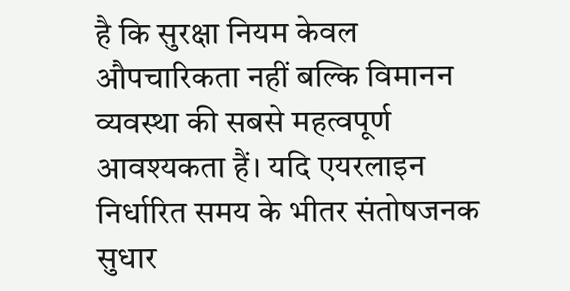है कि सुरक्षा नियम केवल औपचारिकता नहीं बल्कि विमानन व्यवस्था की सबसे महत्वपूर्ण आवश्यकता हैं। यदि एयरलाइन निर्धारित समय के भीतर संतोषजनक सुधार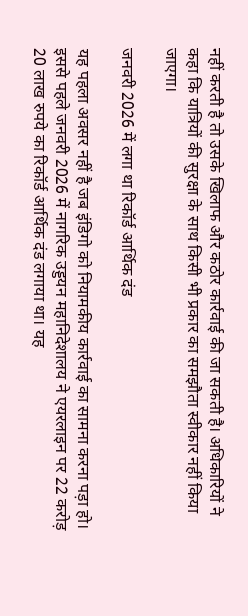नहीं करती है तो उसके खिलाफ और कठोर कार्रवाई की जा सकती है। अधिकारियों ने कहा कि यात्रियों की सुरक्षा के साथ किसी भी प्रकार का समझौता स्वीकार नहीं किया जाएगा।

जनवरी 2026 में लगा था रिकॉर्ड आर्थिक दंड

यह पहला अवसर नहीं है जब इंडिगो को नियामकीय कार्रवाई का सामना करना पड़ा हो। इससे पहले जनवरी 2026 में नागरिक उड्डयन महानिदेशालय ने एयरलाइन पर 22 करोड़ 20 लाख रुपये का रिकॉर्ड आर्थिक दंड लगाया था। यह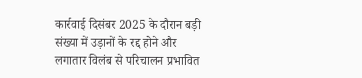कार्रवाई दिसंबर 2025 के दौरान बड़ी संख्या में उड़ानों के रद्द होने और लगातार विलंब से परिचालन प्रभावित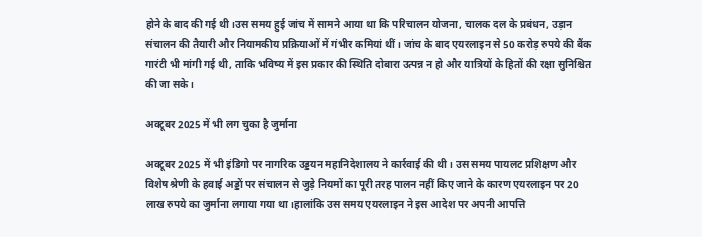होने के बाद की गई थी।उस समय हुई जांच में सामने आया था कि परिचालन योजना, चालक दल के प्रबंधन, उड़ान संचालन की तैयारी और नियामकीय प्रक्रियाओं में गंभीर कमियां थीं। जांच के बाद एयरलाइन से 50 करोड़ रुपये की बैंक गारंटी भी मांगी गई थी, ताकि भविष्य में इस प्रकार की स्थिति दोबारा उत्पन्न न हो और यात्रियों के हितों की रक्षा सुनिश्चित की जा सके।

अक्टूबर 2025 में भी लग चुका है जुर्माना

अक्टूबर 2025 में भी इंडिगो पर नागरिक उड्डयन महानिदेशालय ने कार्रवाई की थी। उस समय पायलट प्रशिक्षण और विशेष श्रेणी के हवाई अड्डों पर संचालन से जुड़े नियमों का पूरी तरह पालन नहीं किए जाने के कारण एयरलाइन पर 20 लाख रुपये का जुर्माना लगाया गया था।हालांकि उस समय एयरलाइन ने इस आदेश पर अपनी आपत्ति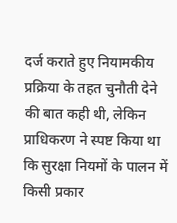दर्ज कराते हुए नियामकीय प्रक्रिया के तहत चुनौती देने की बात कही थी, लेकिन प्राधिकरण ने स्पष्ट किया था कि सुरक्षा नियमों के पालन में किसी प्रकार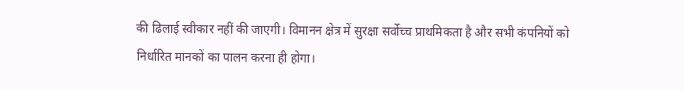की ढिलाई स्वीकार नहीं की जाएगी। विमानन क्षेत्र में सुरक्षा सर्वोच्च प्राथमिकता है और सभी कंपनियों को निर्धारित मानकों का पालन करना ही होगा।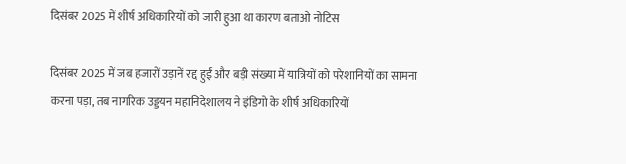दिसंबर 2025 में शीर्ष अधिकारियों को जारी हुआ था कारण बताओ नोटिस

दिसंबर 2025 में जब हजारों उड़ानें रद्द हुईं और बड़ी संख्या में यात्रियों को परेशानियों का सामना करना पड़ा, तब नागरिक उड्डयन महानिदेशालय ने इंडिगो के शीर्ष अधिकारियों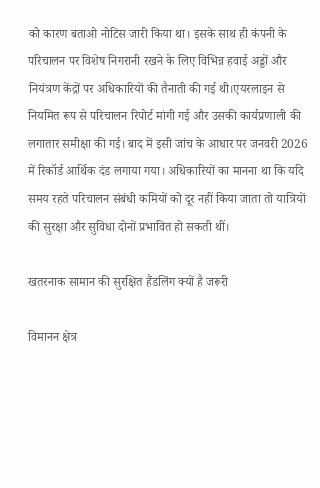को कारण बताओ नोटिस जारी किया था। इसके साथ ही कंपनी के परिचालन पर विशेष निगरानी रखने के लिए विभिन्न हवाई अड्डों और नियंत्रण केंद्रों पर अधिकारियों की तैनाती की गई थी।एयरलाइन से नियमित रूप से परिचालन रिपोर्ट मांगी गई और उसकी कार्यप्रणाली की लगातार समीक्षा की गई। बाद में इसी जांच के आधार पर जनवरी 2026 में रिकॉर्ड आर्थिक दंड लगाया गया। अधिकारियों का मानना था कि यदि समय रहते परिचालन संबंधी कमियों को दूर नहीं किया जाता तो यात्रियों की सुरक्षा और सुविधा दोनों प्रभावित हो सकती थीं।

खतरनाक सामान की सुरक्षित हैंडलिंग क्यों है जरूरी

विमानन क्षेत्र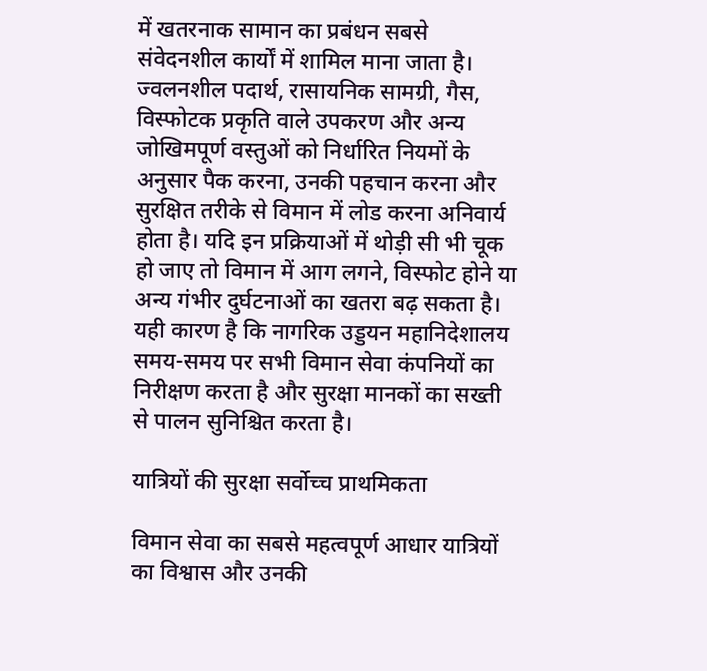में खतरनाक सामान का प्रबंधन सबसे संवेदनशील कार्यों में शामिल माना जाता है। ज्वलनशील पदार्थ, रासायनिक सामग्री, गैस, विस्फोटक प्रकृति वाले उपकरण और अन्य जोखिमपूर्ण वस्तुओं को निर्धारित नियमों के अनुसार पैक करना, उनकी पहचान करना और सुरक्षित तरीके से विमान में लोड करना अनिवार्य होता है। यदि इन प्रक्रियाओं में थोड़ी सी भी चूक हो जाए तो विमान में आग लगने, विस्फोट होने या अन्य गंभीर दुर्घटनाओं का खतरा बढ़ सकता है। यही कारण है कि नागरिक उड्डयन महानिदेशालय समय-समय पर सभी विमान सेवा कंपनियों का निरीक्षण करता है और सुरक्षा मानकों का सख्ती से पालन सुनिश्चित करता है।

यात्रियों की सुरक्षा सर्वोच्च प्राथमिकता

विमान सेवा का सबसे महत्वपूर्ण आधार यात्रियों का विश्वास और उनकी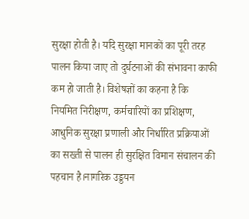सुरक्षा होती है। यदि सुरक्षा मानकों का पूरी तरह पालन किया जाए तो दुर्घटनाओं की संभावना काफी कम हो जाती है। विशेषज्ञों का कहना है कि नियमित निरीक्षण, कर्मचारियों का प्रशिक्षण, आधुनिक सुरक्षा प्रणाली और निर्धारित प्रक्रियाओं का सख्ती से पालन ही सुरक्षित विमान संचालन की पहचान है।नागरिक उड्डयन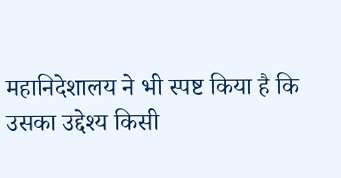महानिदेशालय ने भी स्पष्ट किया है कि उसका उद्देश्य किसी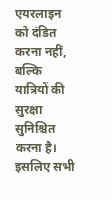एयरलाइन को दंडित करना नहीं, बल्कि यात्रियों की सुरक्षा सुनिश्चित करना है। इसलिए सभी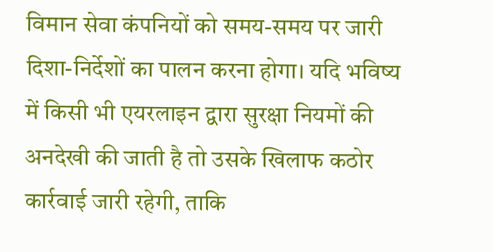विमान सेवा कंपनियों को समय-समय पर जारी दिशा-निर्देशों का पालन करना होगा। यदि भविष्य में किसी भी एयरलाइन द्वारा सुरक्षा नियमों की अनदेखी की जाती है तो उसके खिलाफ कठोर कार्रवाई जारी रहेगी, ताकि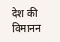देश की विमानन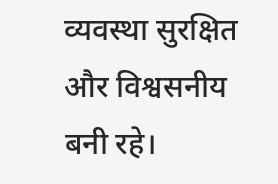व्यवस्था सुरक्षित और विश्वसनीय बनी रहे।